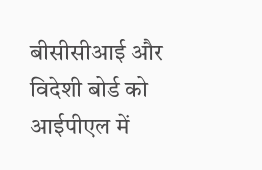बीसीसीआई और विदेशी बोर्ड को आईपीएल में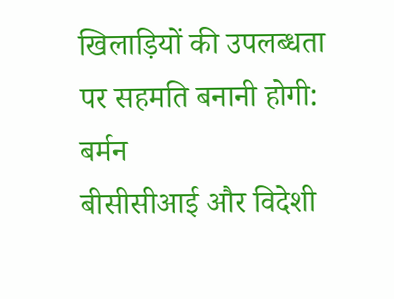खिलाड़ियों की उपलब्धता पर सहमति बनानी होगी: बर्मन
बीसीसीआई और विदेशी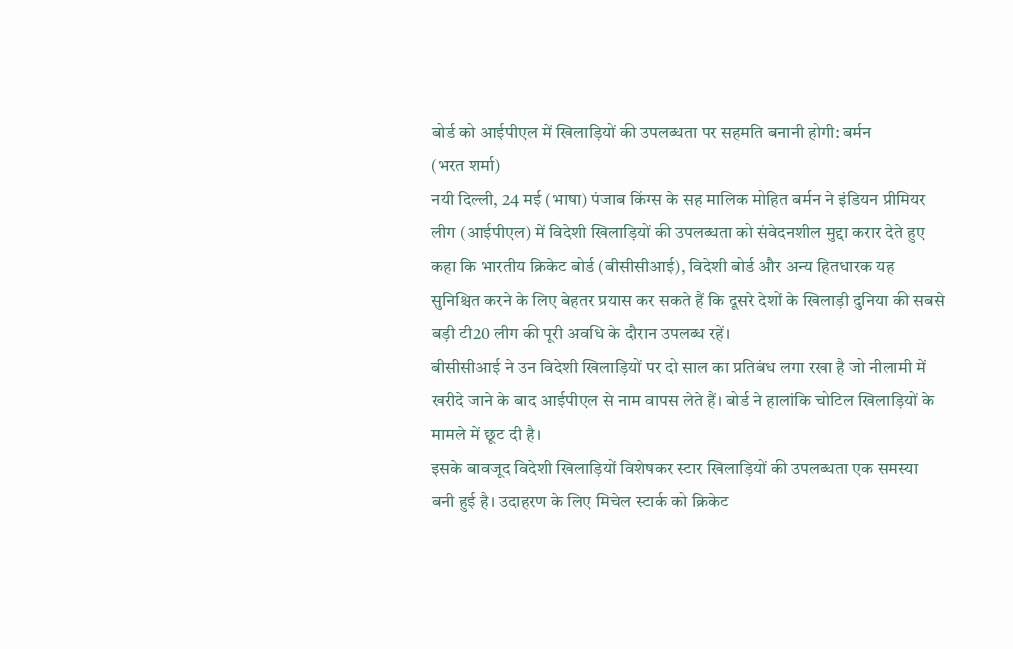बोर्ड को आईपीएल में खिलाड़ियों की उपलब्धता पर सहमति बनानी होगी: बर्मन
(भरत शर्मा)
नयी दिल्ली, 24 मई (भाषा) पंजाब किंग्स के सह मालिक मोहित बर्मन ने इंडियन प्रीमियर लीग (आईपीएल) में विदेशी खिलाड़ियों की उपलब्धता को संवेदनशील मुद्दा करार देते हुए कहा कि भारतीय क्रिकेट बोर्ड (बीसीसीआई), विदेशी बोर्ड और अन्य हितधारक यह सुनिश्चित करने के लिए बेहतर प्रयास कर सकते हैं कि दूसरे देशों के खिलाड़ी दुनिया की सबसे बड़ी टी20 लीग की पूरी अवधि के दौरान उपलब्ध रहें।
बीसीसीआई ने उन विदेशी खिलाड़ियों पर दो साल का प्रतिबंध लगा रखा है जो नीलामी में खरीदे जाने के बाद आईपीएल से नाम वापस लेते हैं। बोर्ड ने हालांकि चोटिल खिलाड़ियों के मामले में छूट दी है।
इसके बावजूद विदेशी खिलाड़ियों विशेषकर स्टार खिलाड़ियों की उपलब्धता एक समस्या बनी हुई है। उदाहरण के लिए मिचेल स्टार्क को क्रिकेट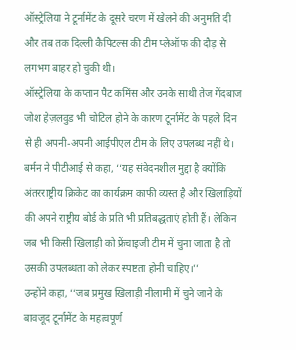ऑस्ट्रेलिया ने टूर्नामेंट के दूसरे चरण में खेलने की अनुमति दी और तब तक दिल्ली कैपिटल्स की टीम प्लेऑफ की दौड़ से लगभग बाहर हो चुकी थी।
ऑस्ट्रेलिया के कप्तान पैट कमिंस और उनके साथी तेज गेंदबाज जोश हेज़लवुड भी चोटिल होने के कारण टूर्नामेंट के पहले दिन से ही अपनी-अपनी आईपीएल टीम के लिए उपलब्ध नहीं थे।
बर्मन ने पीटीआई से कहा, ‘‘यह संवेदनशील मुद्दा है क्योंकि अंतरराष्ट्रीय क्रिकेट का कार्यक्रम काफी व्यस्त है और खिलाड़ियों की अपने राष्ट्रीय बोर्ड के प्रति भी प्रतिबद्धताएं होती हैं। लेकिन जब भी किसी खिलाड़ी को फ्रेंचाइजी टीम में चुना जाता है तो उसकी उपलब्धता को लेकर स्पष्टता होनी चाहिए।’’
उन्होंने कहा, ‘‘जब प्रमुख खिलाड़ी नीलामी में चुने जाने के बावजूद टूर्नामेंट के महत्वपूर्ण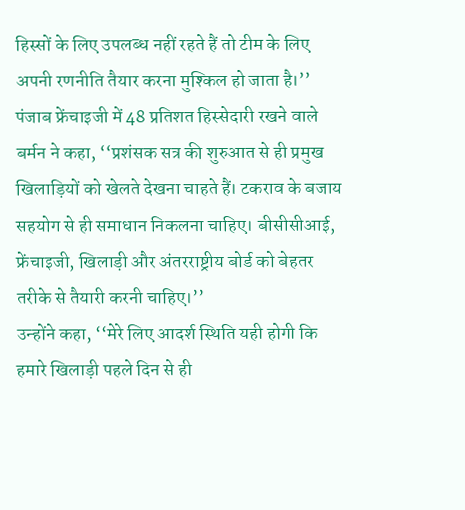हिस्सों के लिए उपलब्ध नहीं रहते हैं तो टीम के लिए अपनी रणनीति तैयार करना मुश्किल हो जाता है।’’
पंजाब फ्रेंचाइजी में 48 प्रतिशत हिस्सेदारी रखने वाले बर्मन ने कहा, ‘‘प्रशंसक सत्र की शुरुआत से ही प्रमुख खिलाड़ियों को खेलते देखना चाहते हैं। टकराव के बजाय सहयोग से ही समाधान निकलना चाहिए। बीसीसीआई, फ्रेंचाइजी, खिलाड़ी और अंतरराष्ट्रीय बोर्ड को बेहतर तरीके से तैयारी करनी चाहिए।’’
उन्होंने कहा, ‘‘मेरे लिए आदर्श स्थिति यही होगी कि हमारे खिलाड़ी पहले दिन से ही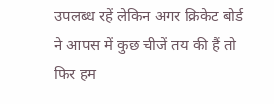उपलब्ध रहें लेकिन अगर क्रिकेट बोर्ड ने आपस में कुछ चीजें तय की हैं तो फिर हम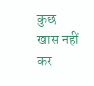कुछ खास नहीं कर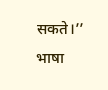सकते।’’
भाषा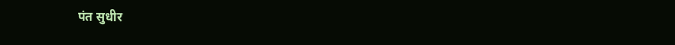पंत सुधीर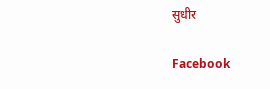सुधीर

Facebook